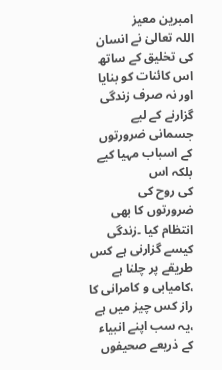امبرین معیز
اللہ تعالیٰ نے انسان کی تخلیق کے ساتھ اس کائنات کو بنایا اور نہ صرف زندگی گزارنے کے لیے جسمانی ضرورتوں کے اسباب مہیا کیے بلکہ اس
کی روح کی ضرورتوں کا بھی انتظام کیا ۔زندگی کیسے گزارنی ہے کس طریقے پر چلنا ہے ،کامیابی و کامرانی کا راز کس چیز میں ہے ،یہ سب اپنے انبیاء کے ذریعے صحیفوں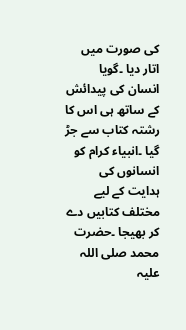کی صورت میں اتار دیا ۔گویا انسان کی پیدائش کے ساتھ ہی اس کا رشتہ کتاب سے جڑ گیا ۔انبیاء کرام کو انسانوں کی ہدایت کے لیے مختلف کتابیں دے کر بھیجا ۔حضرت محمد صلی اللہ علیہ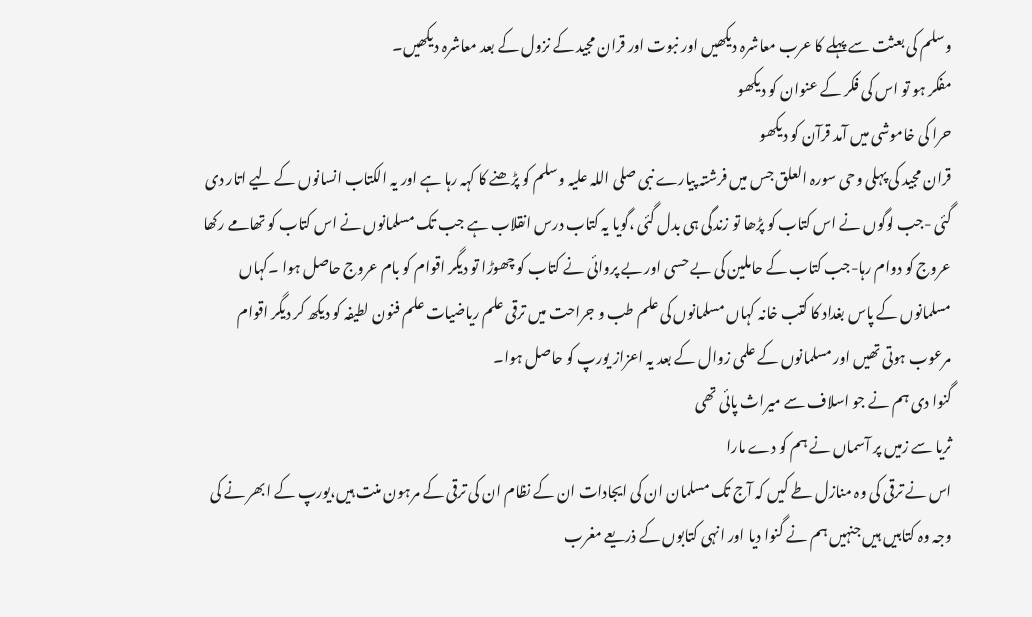وسلم کی بعثت سے پہلے کا عرب معاشرہ دیکھیں اور نبوت اور قران مجید کے نزول کے بعد معاشرہ دیکھیں۔
مفکر ہو تو اس کی فکر کے عنوان کو دیکھو
حرا کی خاموشی میں آمد قرآن کو دیکھو
قران مجید کی پہلی وحی سورہ العلق جس میں فرشتہ پیارے نبی صلی اللہ علیہ وسلم کو پڑھنے کا کہہ رہا ہے اور یہ الکتاب انسانوں کے لیے اتار دی گئی -جب لوگوں نے اس کتاب کو پڑھا تو زندگی ہی بدل گئی ،گویا یہ کتاب درس انقلاب ہے جب تک مسلمانوں نے اس کتاب کو تھامے رکھا عروج کو دوام رہا-جب کتاب کے حاملین کی بے حسی اور بے پروائی نے کتاب کو چھوڑا تو دیگر اقوام کو بام عروج حاصل ہوا ۔کہاں مسلمانوں کے پاس بغداد کا کتب خانہ کہاں مسلمانوں کی علم طب و جراحت میں ترقی علم ریاضیات علم فنون لطیفہ کو دیکھ کر دیگر اقوام مرعوب ہوتی تھیں اور مسلمانوں کے علمی زوال کے بعد یہ اعزاز یورپ کو حاصل ہوا۔
گنوا دی ہم نے جو اسلاف سے میراث پائی تھی
ثریا سے زمیں پر آسماں نے ہم کو دے مارا
اس نے ترقی کی وہ منازل طے کیں کہ آج تک مسلمان ان کی ایجادات ان کے نظام ان کی ترقی کے مرہون منت ہیں،یورپ کے ابھر نے کی وجہ وہ کتابیں ہیں جنہیں ہم نے گنوا دیا اور انہی کتابوں کے ذریعے مغرب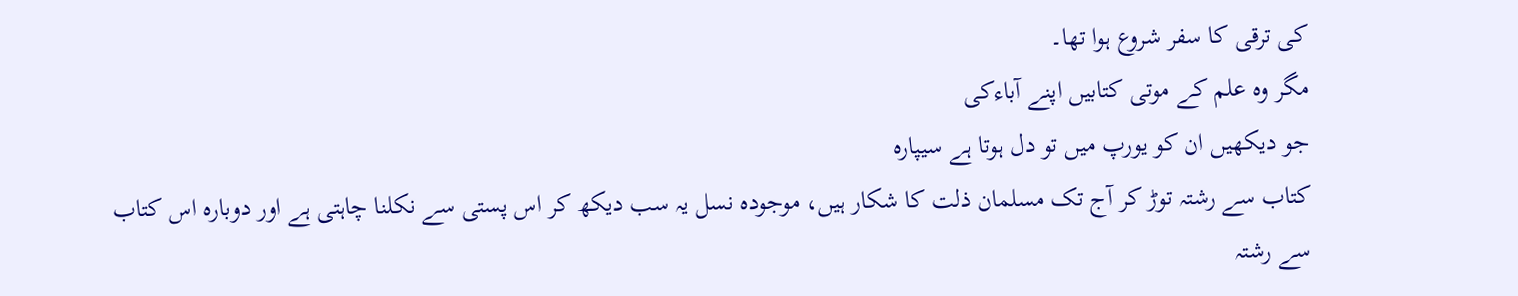کی ترقی کا سفر شروع ہوا تھا۔
مگر وہ علم کے موتی کتابیں اپنے آباءکی
جو دیکھیں ان کو یورپ میں تو دل ہوتا ہے سیپارہ
کتاب سے رشتہ توڑ کر آج تک مسلمان ذلت کا شکار ہیں، موجودہ نسل یہ سب دیکھ کر اس پستی سے نکلنا چاہتی ہے اور دوبارہ اس کتاب سے رشتہ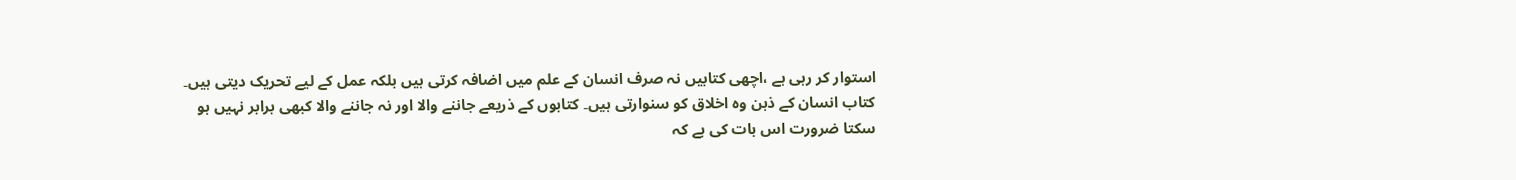استوار کر رہی ہے ،اچھی کتابیں نہ صرف انسان کے علم میں اضافہ کرتی ہیں بلکہ عمل کے لیے تحریک دیتی ہیں۔ کتاب انسان کے ذہن وہ اخلاق کو سنوارتی ہیں۔ کتابوں کے ذریعے جاننے والا اور نہ جاننے والا کبھی برابر نہیں ہو سکتا ضرورت اس بات کی ہے کہ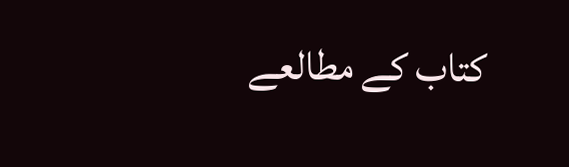کتاب کے مطالعے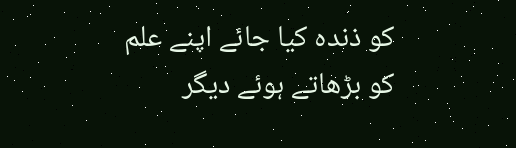کو ذندہ کیا جائے اپنے علم کو بڑھاتے ہوئے دیگر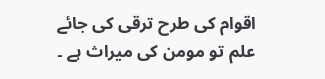اقوام کی طرح ترقی کی جائے علم تو مومن کی میراث ہے ۔